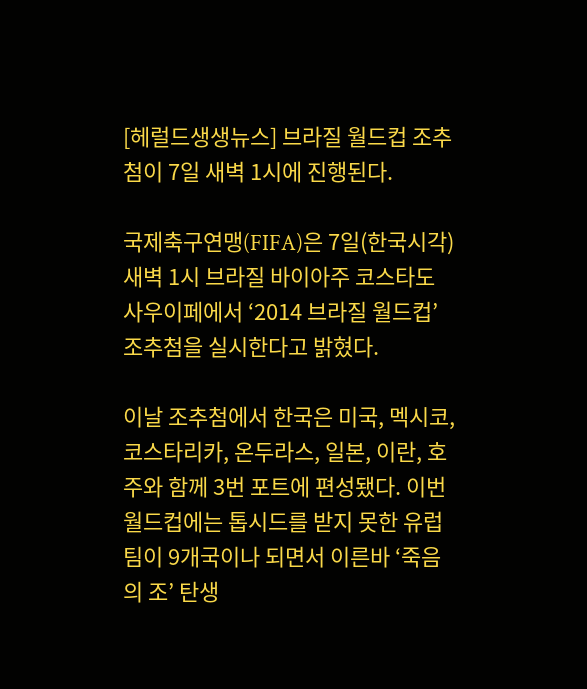[헤럴드생생뉴스] 브라질 월드컵 조추첨이 7일 새벽 1시에 진행된다.

국제축구연맹(FIFA)은 7일(한국시각) 새벽 1시 브라질 바이아주 코스타도 사우이페에서 ‘2014 브라질 월드컵’ 조추첨을 실시한다고 밝혔다.

이날 조추첨에서 한국은 미국, 멕시코, 코스타리카, 온두라스, 일본, 이란, 호주와 함께 3번 포트에 편성됐다. 이번 월드컵에는 톱시드를 받지 못한 유럽팀이 9개국이나 되면서 이른바 ‘죽음의 조’ 탄생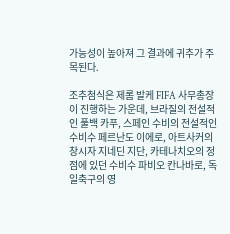가능성이 높아져 그 결과에 귀추가 주목된다.

조추첨식은 제롬 발케 FIFA 사무총장이 진행하는 가운데, 브라질의 전설적인 풀백 카푸, 스페인 수비의 전설적인 수비수 페르난도 이에로, 아트사커의 창시자 지네딘 지단, 카테나치오의 정점에 있던 수비수 파비오 칸나바로, 독일축구의 영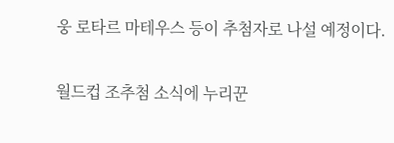웅 로타르 마테우스 등이 추첨자로 나설 예정이다.

월드컵 조추첨 소식에 누리꾼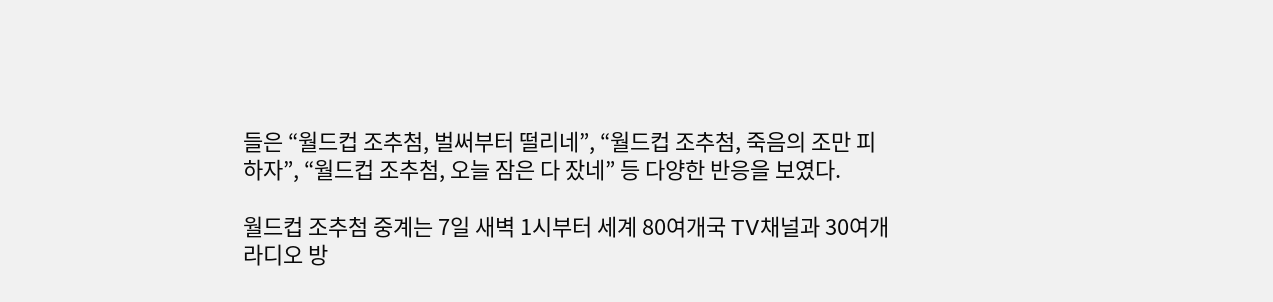들은 “월드컵 조추첨, 벌써부터 떨리네”, “월드컵 조추첨, 죽음의 조만 피하자”, “월드컵 조추첨, 오늘 잠은 다 잤네” 등 다양한 반응을 보였다.

월드컵 조추첨 중계는 7일 새벽 1시부터 세계 80여개국 TV채널과 30여개 라디오 방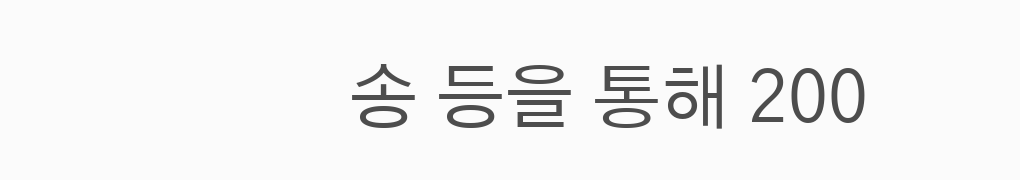송 등을 통해 200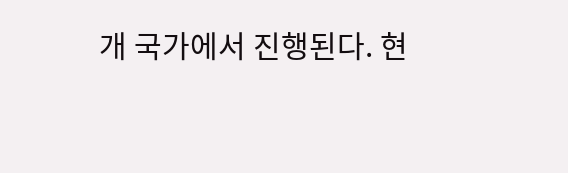개 국가에서 진행된다. 현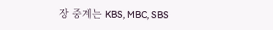장 중계는 KBS, MBC, SBS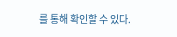를 통해 확인할 수 있다.